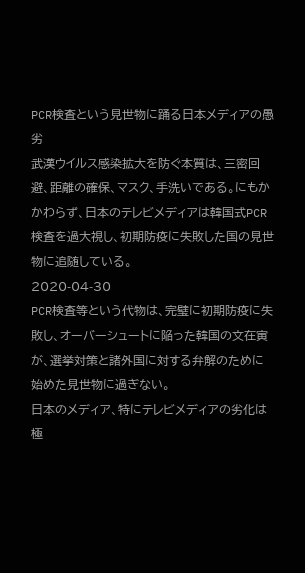PCR検査という見世物に踊る日本メディアの愚劣
武漢ウイルス感染拡大を防ぐ本質は、三密回避、距離の確保、マスク、手洗いである。にもかかわらず、日本のテレビメディアは韓国式PCR検査を過大視し、初期防疫に失敗した国の見世物に追随している。
2020-04-30
PCR検査等という代物は、完璧に初期防疫に失敗し、オーバーシュートに陥った韓国の文在寅が、選挙対策と諸外国に対する弁解のために始めた見世物に過ぎない。
日本のメディア、特にテレビメディアの劣化は極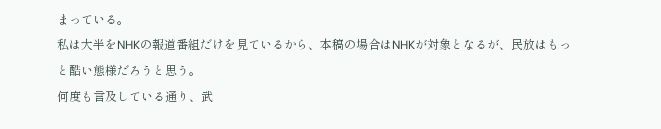まっている。
私は大半をNHKの報道番組だけを見ているから、本稿の場合はNHKが対象となるが、民放はもっと酷い態様だろうと思う。
何度も言及している通り、武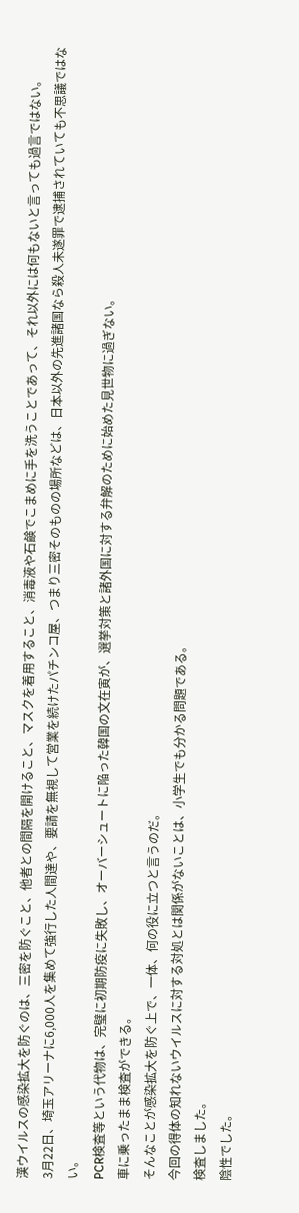漢ウイルスの感染拡大を防ぐのは、三密を防ぐこと、他者との間隔を開けること、マスクを着用すること、消毒液や石鹸でこまめに手を洗うことであって、それ以外には何もないと言っても過言ではない。
3月22日、埼玉アリーナに6,000人を集めて強行した人間達や、要請を無視して営業を続けたパチンコ屋、つまり三密そのものの場所などは、日本以外の先進諸国なら殺人未遂罪で逮捕されていても不思議ではない。
PCR検査等という代物は、完璧に初期防疫に失敗し、オーバーシュートに陥った韓国の文在寅が、選挙対策と諸外国に対する弁解のために始めた見世物に過ぎない。
車に乗ったまま検査ができる。
そんなことが感染拡大を防ぐ上で、一体、何の役に立つと言うのだ。
今回の得体の知れないウイルスに対する対処とは関係がないことは、小学生でも分かる問題である。
検査しました。
陰性でした。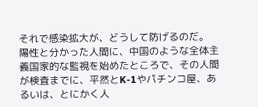それで感染拡大が、どうして防げるのだ。
陽性と分かった人間に、中国のような全体主義国家的な監視を始めたところで、その人間が検査までに、平然とK-1やパチンコ屋、あるいは、とにかく人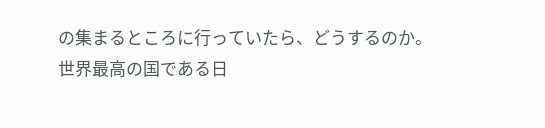の集まるところに行っていたら、どうするのか。
世界最高の国である日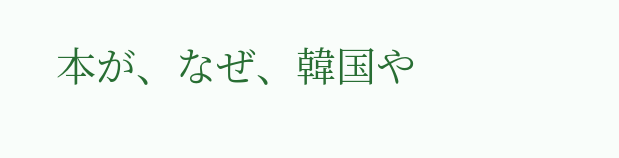本が、なぜ、韓国や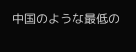中国のような最低の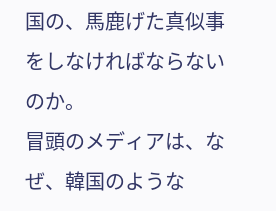国の、馬鹿げた真似事をしなければならないのか。
冒頭のメディアは、なぜ、韓国のような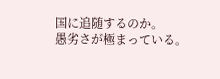国に追随するのか。
愚劣さが極まっている。